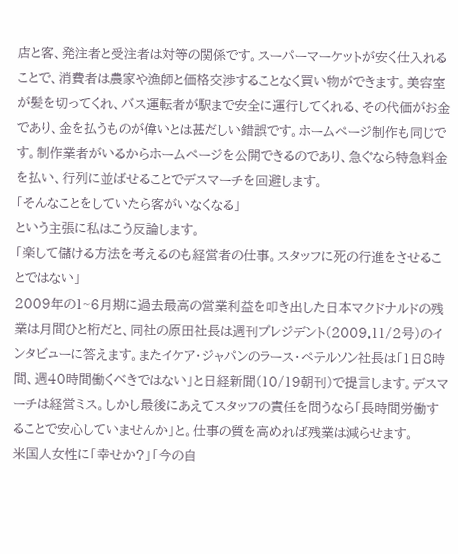店と客、発注者と受注者は対等の関係です。スーパーマーケットが安く仕入れることで、消費者は農家や漁師と価格交渉することなく買い物ができます。美容室が髪を切ってくれ、バス運転者が駅まで安全に運行してくれる、その代価がお金であり、金を払うものが偉いとは甚だしい錯誤です。ホームページ制作も同じです。制作業者がいるからホームページを公開できるのであり、急ぐなら特急料金を払い、行列に並ばせることでデスマーチを回避します。
「そんなことをしていたら客がいなくなる」
という主張に私はこう反論します。
「楽して儲ける方法を考えるのも経営者の仕事。スタッフに死の行進をさせることではない」
2009年の1~6月期に過去最高の営業利益を叩き出した日本マクドナルドの残業は月間ひと桁だと、同社の原田社長は週刊プレジデント(2009.11/2号)のインタビューに答えます。またイケア・ジャパンのラース・ペテルソン社長は「1日8時間、週40時間働くべきではない」と日経新聞(10/19朝刊)で提言します。デスマーチは経営ミス。しかし最後にあえてスタッフの責任を問うなら「長時間労働することで安心していませんか」と。仕事の質を高めれば残業は減らせます。
米国人女性に「幸せか?」「今の自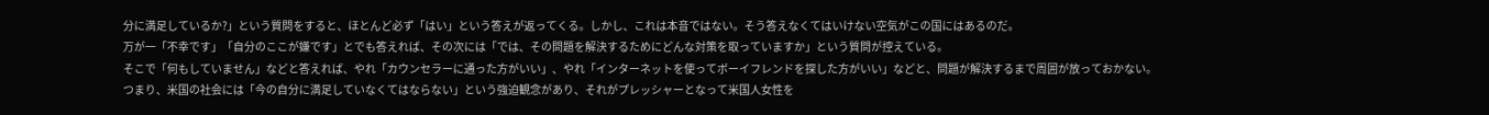分に満足しているか?」という質問をすると、ほとんど必ず「はい」という答えが返ってくる。しかし、これは本音ではない。そう答えなくてはいけない空気がこの国にはあるのだ。
万が一「不幸です」「自分のここが嫌です」とでも答えれば、その次には「では、その問題を解決するためにどんな対策を取っていますか」という質問が控えている。
そこで「何もしていません」などと答えれば、やれ「カウンセラーに通った方がいい」、やれ「インターネットを使ってボーイフレンドを探した方がいい」などと、問題が解決するまで周囲が放っておかない。
つまり、米国の社会には「今の自分に満足していなくてはならない」という強迫観念があり、それがプレッシャーとなって米国人女性を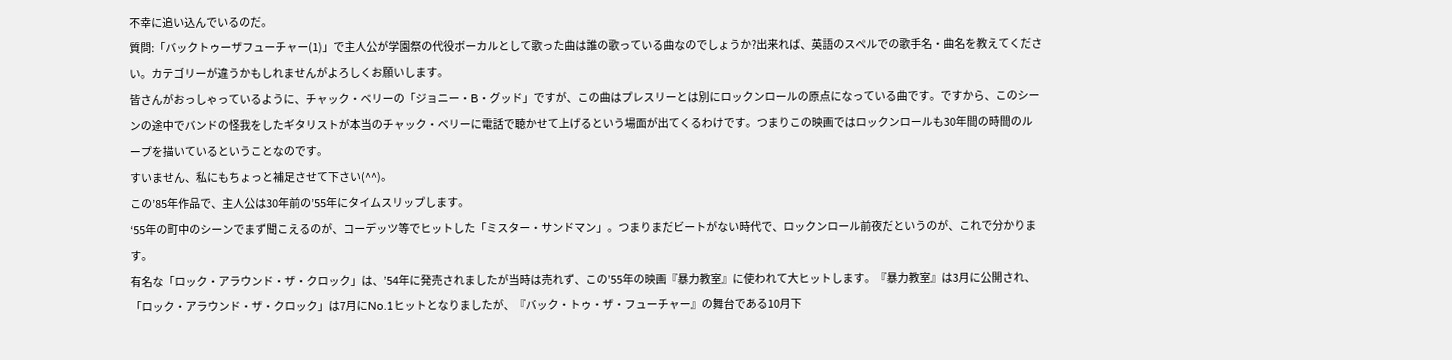不幸に追い込んでいるのだ。
質問:「バックトゥーザフューチャー(1)」で主人公が学園祭の代役ボーカルとして歌った曲は誰の歌っている曲なのでしょうか?出来れば、英語のスペルでの歌手名・曲名を教えてください。カテゴリーが違うかもしれませんがよろしくお願いします。
皆さんがおっしゃっているように、チャック・ベリーの「ジョニー・B・グッド」ですが、この曲はプレスリーとは別にロックンロールの原点になっている曲です。ですから、このシーンの途中でバンドの怪我をしたギタリストが本当のチャック・ベリーに電話で聴かせて上げるという場面が出てくるわけです。つまりこの映画ではロックンロールも30年間の時間のループを描いているということなのです。
すいません、私にもちょっと補足させて下さい(^^)。
この’85年作品で、主人公は30年前の’55年にタイムスリップします。
‘55年の町中のシーンでまず聞こえるのが、コーデッツ等でヒットした「ミスター・サンドマン」。つまりまだビートがない時代で、ロックンロール前夜だというのが、これで分かります。
有名な「ロック・アラウンド・ザ・クロック」は、’54年に発売されましたが当時は売れず、この’55年の映画『暴力教室』に使われて大ヒットします。『暴力教室』は3月に公開され、「ロック・アラウンド・ザ・クロック」は7月にNo.1ヒットとなりましたが、『バック・トゥ・ザ・フューチャー』の舞台である10月下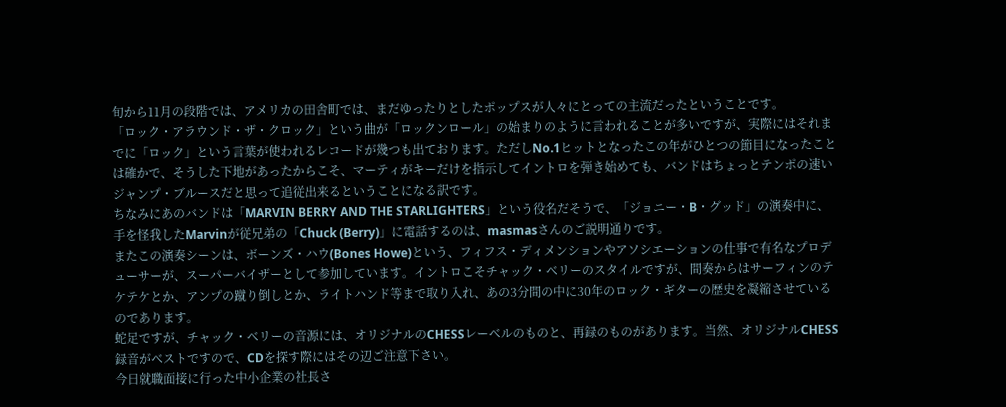旬から11月の段階では、アメリカの田舎町では、まだゆったりとしたポップスが人々にとっての主流だったということです。
「ロック・アラウンド・ザ・クロック」という曲が「ロックンロール」の始まりのように言われることが多いですが、実際にはそれまでに「ロック」という言葉が使われるレコードが幾つも出ております。ただしNo.1ヒットとなったこの年がひとつの節目になったことは確かで、そうした下地があったからこそ、マーティがキーだけを指示してイントロを弾き始めても、バンドはちょっとテンポの速いジャンプ・ブルースだと思って追従出来るということになる訳です。
ちなみにあのバンドは「MARVIN BERRY AND THE STARLIGHTERS」という役名だそうで、「ジョニー・B・グッド」の演奏中に、手を怪我したMarvinが従兄弟の「Chuck (Berry)」に電話するのは、masmasさんのご説明通りです。
またこの演奏シーンは、ボーンズ・ハウ(Bones Howe)という、フィフス・ディメンションやアソシエーションの仕事で有名なプロデューサーが、スーパーバイザーとして参加しています。イントロこそチャック・ベリーのスタイルですが、間奏からはサーフィンのテケテケとか、アンプの蹴り倒しとか、ライトハンド等まで取り入れ、あの3分間の中に30年のロック・ギターの歴史を凝縮させているのであります。
蛇足ですが、チャック・ベリーの音源には、オリジナルのCHESSレーベルのものと、再録のものがあります。当然、オリジナルCHESS録音がベストですので、CDを探す際にはその辺ご注意下さい。
今日就職面接に行った中小企業の社長さ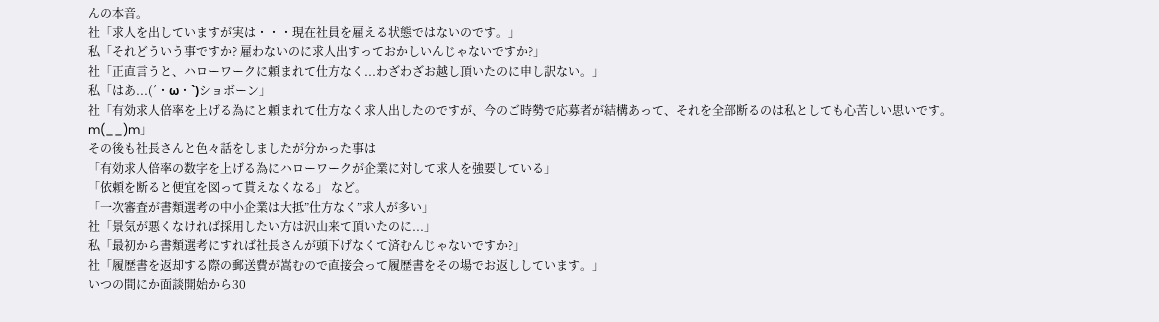んの本音。
社「求人を出していますが実は・・・現在社員を雇える状態ではないのです。」
私「それどういう事ですか? 雇わないのに求人出すっておかしいんじゃないですか?」
社「正直言うと、ハローワークに頼まれて仕方なく...わざわざお越し頂いたのに申し訳ない。」
私「はあ...(´・ω・`)ショボーン」
社「有効求人倍率を上げる為にと頼まれて仕方なく求人出したのですが、今のご時勢で応募者が結構あって、それを全部断るのは私としても心苦しい思いです。m(__)m」
その後も社長さんと色々話をしましたが分かった事は
「有効求人倍率の数字を上げる為にハローワークが企業に対して求人を強要している」
「依頼を断ると便宜を図って貰えなくなる」 など。
「一次審査が書類選考の中小企業は大抵”仕方なく”求人が多い」
社「景気が悪くなければ採用したい方は沢山来て頂いたのに...」
私「最初から書類選考にすれば社長さんが頭下げなくて済むんじゃないですか?」
社「履歴書を返却する際の郵送費が嵩むので直接会って履歴書をその場でお返ししています。」
いつの間にか面談開始から30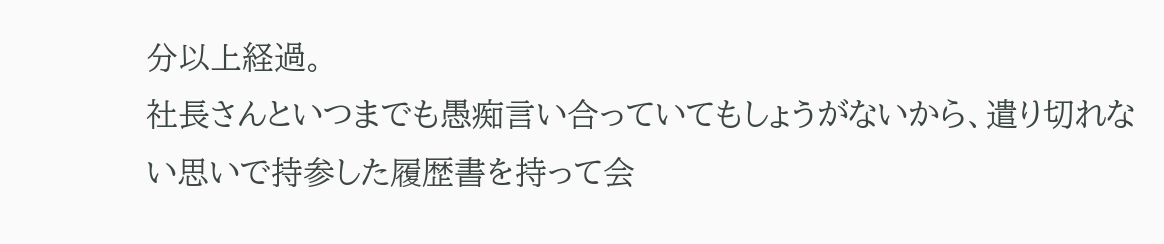分以上経過。
社長さんといつまでも愚痴言い合っていてもしょうがないから、遣り切れない思いで持参した履歴書を持って会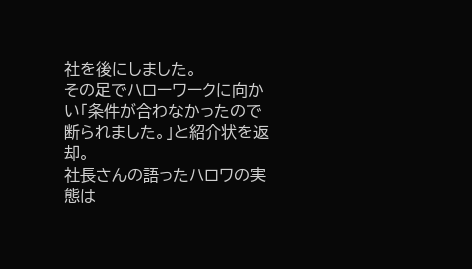社を後にしました。
その足でハローワークに向かい「条件が合わなかったので断られました。」と紹介状を返却。
社長さんの語ったハロワの実態は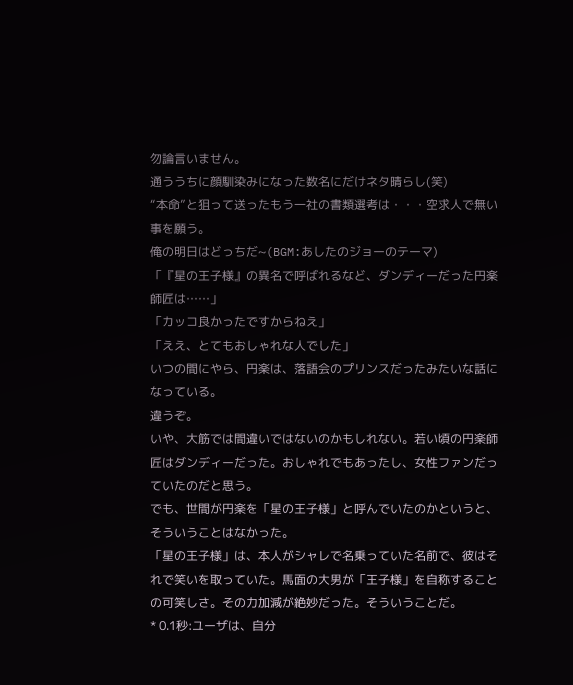勿論言いません。
通ううちに顔馴染みになった数名にだけネタ晴らし(笑)
“本命”と狙って送ったもう一社の書類選考は・・・空求人で無い事を願う。
俺の明日はどっちだ~(BGM:あしたのジョーのテーマ)
「『星の王子様』の異名で呼ばれるなど、ダンディーだった円楽師匠は……」
「カッコ良かったですからねえ」
「ええ、とてもおしゃれな人でした」
いつの間にやら、円楽は、落語会のプリンスだったみたいな話になっている。
違うぞ。
いや、大筋では間違いではないのかもしれない。若い頃の円楽師匠はダンディーだった。おしゃれでもあったし、女性ファンだっていたのだと思う。
でも、世間が円楽を「星の王子様」と呼んでいたのかというと、そういうことはなかった。
「星の王子様」は、本人がシャレで名乗っていた名前で、彼はそれで笑いを取っていた。馬面の大男が「王子様」を自称することの可笑しさ。その力加減が絶妙だった。そういうことだ。
* 0.1秒:ユーザは、自分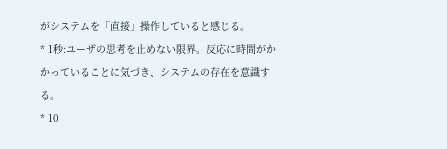がシステムを「直接」操作していると感じる。
* 1秒:ユーザの思考を止めない限界。反応に時間がかかっていることに気づき、システムの存在を意識する。
* 10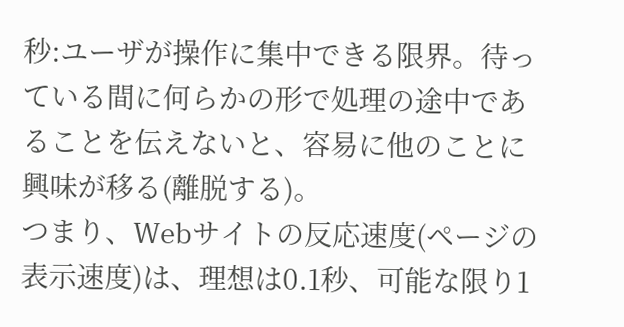秒:ユーザが操作に集中できる限界。待っている間に何らかの形で処理の途中であることを伝えないと、容易に他のことに興味が移る(離脱する)。
つまり、Webサイトの反応速度(ページの表示速度)は、理想は0.1秒、可能な限り1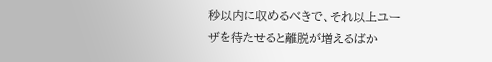秒以内に収めるべきで、それ以上ユーザを待たせると離脱が増えるばか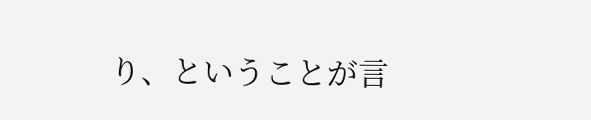り、ということが言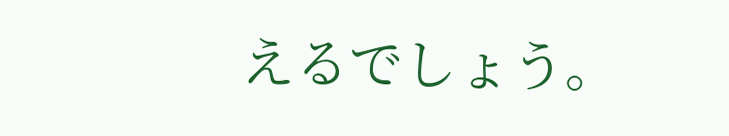えるでしょう。